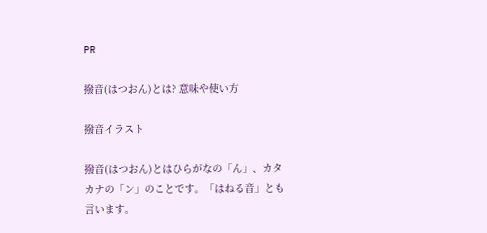PR

撥音(はつおん)とは? 意味や使い方

撥音イラスト

撥音(はつおん)とはひらがなの「ん」、カタカナの「ン」のことです。「はねる音」とも言います。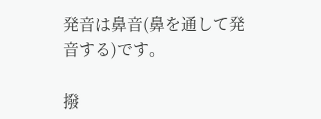発音は鼻音(鼻を通して発音する)です。

撥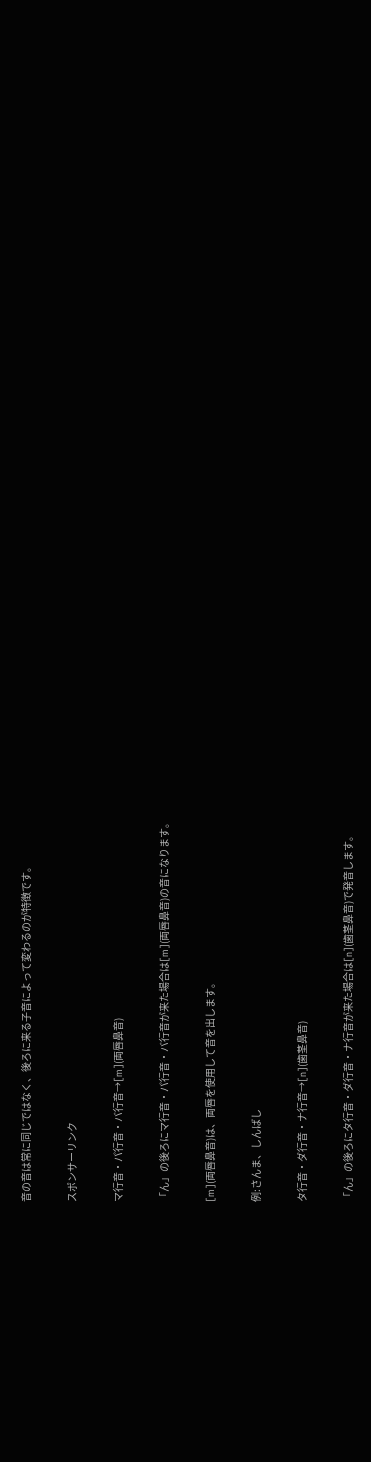音の音は常に同じではなく、後ろに来る子音によって変わるのが特徴です。

スポンサーリンク

マ行音・パ行音・バ行音→[m](両唇鼻音)

「ん」の後ろにマ行音・パ行音・バ行音が来た場合は[m](両唇鼻音)の音になります。

[m](両唇鼻音)は、両唇を使用して音を出します。

例:さんま、しんばし

タ行音・ダ行音・ナ行音→[n](歯茎鼻音)

「ん」の後ろにタ行音・ダ行音・ナ行音が来た場合は[n](歯茎鼻音)で発音します。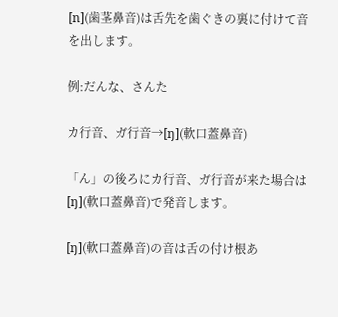[n](歯茎鼻音)は舌先を歯ぐきの裏に付けて音を出します。

例:だんな、さんた

カ行音、ガ行音→[ŋ](軟口蓋鼻音)

「ん」の後ろにカ行音、ガ行音が来た場合は[ŋ](軟口蓋鼻音)で発音します。

[ŋ](軟口蓋鼻音)の音は舌の付け根あ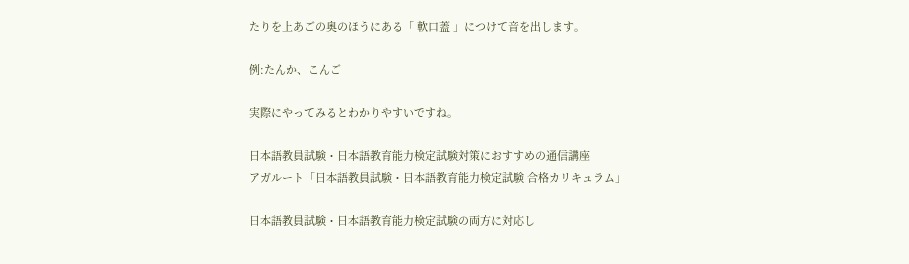たりを上あごの奥のほうにある「 軟口蓋 」につけて音を出します。

例:たんか、こんご

実際にやってみるとわかりやすいですね。

日本語教員試験・日本語教育能力検定試験対策におすすめの通信講座
アガルート「日本語教員試験・日本語教育能力検定試験 合格カリキュラム」

日本語教員試験・日本語教育能力検定試験の両方に対応し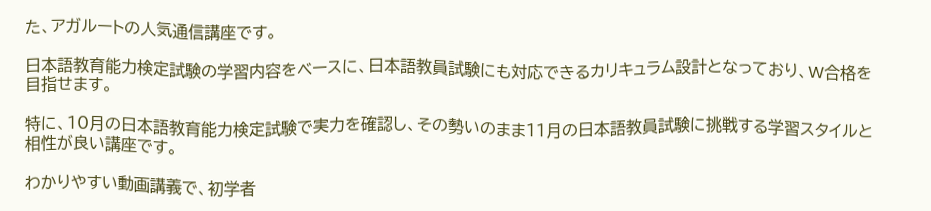た、アガルートの人気通信講座です。

日本語教育能力検定試験の学習内容をベースに、日本語教員試験にも対応できるカリキュラム設計となっており、W合格を目指せます。

特に、10月の日本語教育能力検定試験で実力を確認し、その勢いのまま11月の日本語教員試験に挑戦する学習スタイルと相性が良い講座です。

わかりやすい動画講義で、初学者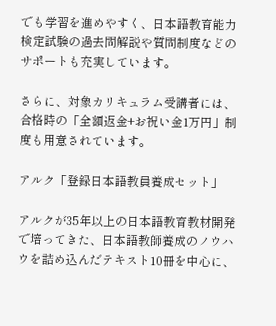でも学習を進めやすく、日本語教育能力検定試験の過去問解説や質問制度などのサポートも充実しています。

さらに、対象カリキュラム受講者には、合格時の「全額返金+お祝い金1万円」制度も用意されています。

アルク「登録日本語教員養成セット」

アルクが35年以上の日本語教育教材開発で培ってきた、日本語教師養成のノウハウを詰め込んだテキスト10冊を中心に、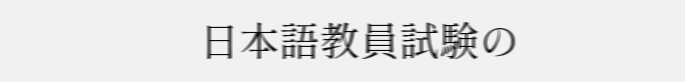日本語教員試験の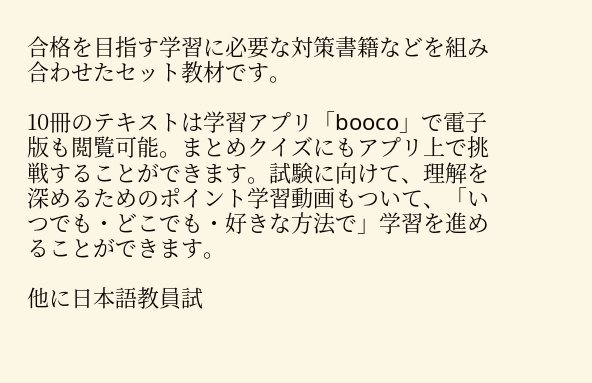合格を目指す学習に必要な対策書籍などを組み合わせたセット教材です。

10冊のテキストは学習アプリ「booco」で電子版も閲覧可能。まとめクイズにもアプリ上で挑戦することができます。試験に向けて、理解を深めるためのポイント学習動画もついて、「いつでも・どこでも・好きな方法で」学習を進めることができます。

他に日本語教員試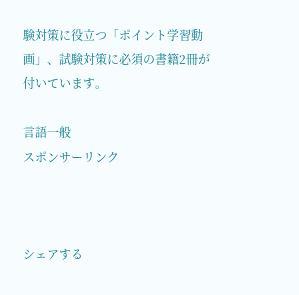験対策に役立つ「ポイント学習動画」、試験対策に必須の書籍2冊が付いています。

言語一般
スポンサーリンク



シェアする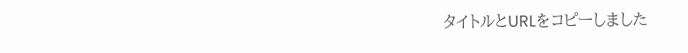タイトルとURLをコピーしました